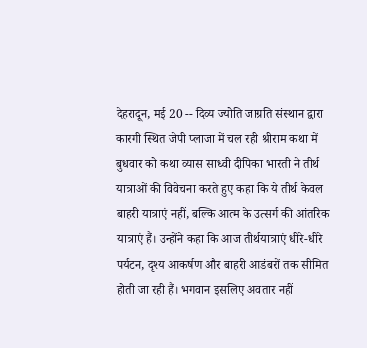देहरादून, मई 20 -- दिव्य ज्योति जाग्रति संस्थान द्वारा कारगी स्थित जेपी प्लाजा में चल रही श्रीराम कथा में बुधवार को कथा व्यास साध्वी दीपिका भारती ने तीर्थ यात्राओं की विवेचना करते हुए कहा कि ये तीर्थ केवल बाहरी यात्राएं नहीं, बल्कि आत्म के उत्सर्ग की आंतरिक यात्राएं हैं। उन्होंने कहा कि आज तीर्थयात्राएं धीरे-धीरे पर्यटन, दृश्य आकर्षण और बाहरी आडंबरों तक सीमित होती जा रही हैं। भगवान इसलिए अवतार नहीं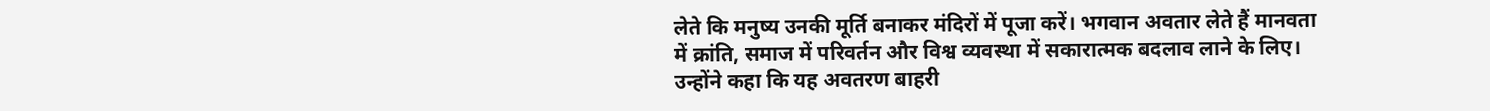लेते कि मनुष्य उनकी मूर्ति बनाकर मंदिरों में पूजा करें। भगवान अवतार लेते हैं मानवता में क्रांति, समाज में परिवर्तन और विश्व व्यवस्था में सकारात्मक बदलाव लाने के लिए। उन्होंने कहा कि यह अवतरण बाहरी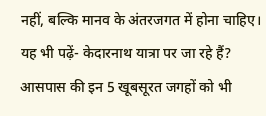नहीं, बल्कि मानव के अंतरजगत में होना चाहिए। यह भी पढ़ें- केदारनाथ यात्रा पर जा रहे हैं? आसपास की इन 5 खूबसूरत जगहों को भी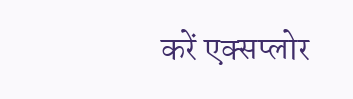करें एक्सप्लोर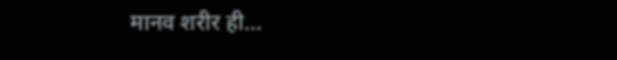मानव शरीर ही...